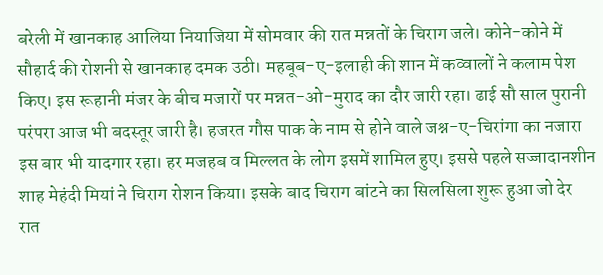बरेली में खानकाह आलिया नियाजिया में सोमवार की रात मन्नतों के चिराग जले। कोने-कोने में सौहार्द की रोशनी से खानकाह दमक उठी। महबूब-ए-इलाही की शान में कव्वालों ने कलाम पेश किए। इस रूहानी मंजर के बीच मजारों पर मन्नत-ओ-मुराद का दौर जारी रहा। ढाई सौ साल पुरानी परंपरा आज भी बदस्तूर जारी है। हजरत गौस पाक के नाम से होने वाले जश्न-ए-चिरांगा का नजारा इस बार भी यादगार रहा। हर मजहब व मिल्लत के लोग इसमें शामिल हुए। इससे पहले सज्जादानशीन शाह मेहंदी मियां ने चिराग रोशन किया। इसके बाद चिराग बांटने का सिलसिला शुरू हुआ जो देर रात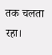तक चलता रहा।